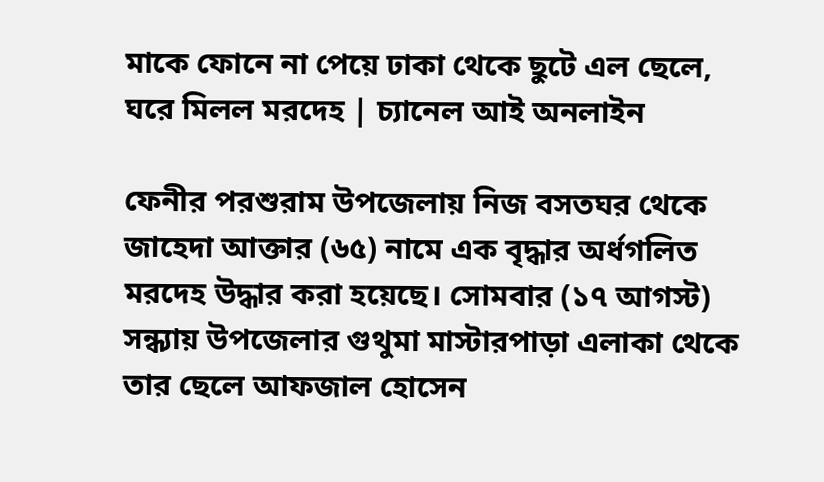মাকে ফোনে না পেয়ে ঢাকা থেকে ছুটে এল ছেলে, ঘরে মিলল মরদেহ | চ্যানেল আই অনলাইন

ফেনীর পরশুরাম উপজেলায় নিজ বসতঘর থেকে জাহেদা আক্তার (৬৫) নামে এক বৃদ্ধার অর্ধগলিত মরদেহ উদ্ধার করা হয়েছে। সোমবার (১৭ আগস্ট) সন্ধ্যায় উপজেলার গুথুমা মাস্টারপাড়া এলাকা থেকে তার ছেলে আফজাল হোসেন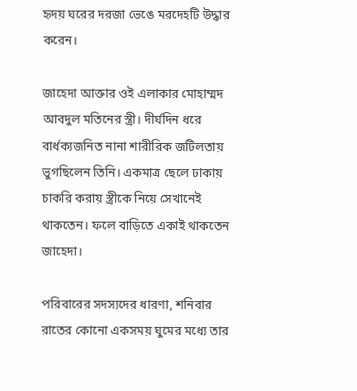হৃদয় ঘরের দরজা ভেঙে মরদেহটি উদ্ধার করেন।

জাহেদা আক্তার ওই এলাকার মোহাম্মদ আবদুল মতিনের স্ত্রী। দীর্ঘদিন ধরে বার্ধক্যজনিত নানা শারীরিক জটিলতায় ভুগছিলেন তিনি। একমাত্র ছেলে ঢাকায় চাকরি করায় স্ত্রীকে নিয়ে সেখানেই থাকতেন। ফলে বাড়িতে একাই থাকতেন জাহেদা।

পরিবারের সদস্যদের ধারণা, শনিবার রাতের কোনো একসময় ঘুমের মধ্যে তার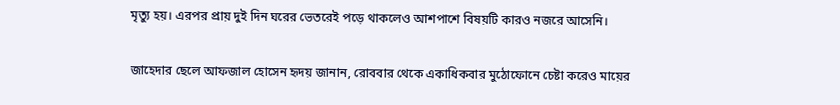মৃত্যু হয়। এরপর প্রায় দুই দিন ঘরের ভেতরেই পড়ে থাকলেও আশপাশে বিষয়টি কারও নজরে আসেনি।

জাহেদার ছেলে আফজাল হোসেন হৃদয় জানান, রোববার থেকে একাধিকবার মুঠোফোনে চেষ্টা করেও মায়ের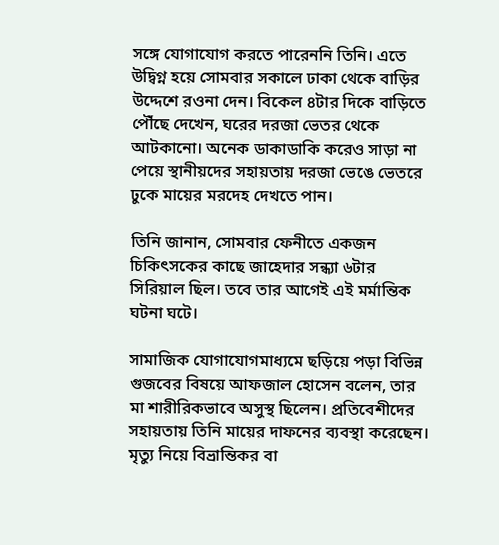সঙ্গে যোগাযোগ করতে পারেননি তিনি। এতে উদ্বিগ্ন হয়ে সোমবার সকালে ঢাকা থেকে বাড়ির উদ্দেশে রওনা দেন। বিকেল ৪টার দিকে বাড়িতে পৌঁছে দেখেন, ঘরের দরজা ভেতর থেকে আটকানো। অনেক ডাকাডাকি করেও সাড়া না পেয়ে স্থানীয়দের সহায়তায় দরজা ভেঙে ভেতরে ঢুকে মায়ের মরদেহ দেখতে পান।

তিনি জানান, সোমবার ফেনীতে একজন চিকিৎসকের কাছে জাহেদার সন্ধ্যা ৬টার সিরিয়াল ছিল। তবে তার আগেই এই মর্মান্তিক ঘটনা ঘটে।

সামাজিক যোগাযোগমাধ্যমে ছড়িয়ে পড়া বিভিন্ন গুজবের বিষয়ে আফজাল হোসেন বলেন, তার মা শারীরিকভাবে অসুস্থ ছিলেন। প্রতিবেশীদের সহায়তায় তিনি মায়ের দাফনের ব্যবস্থা করেছেন। মৃত্যু নিয়ে বিভ্রান্তিকর বা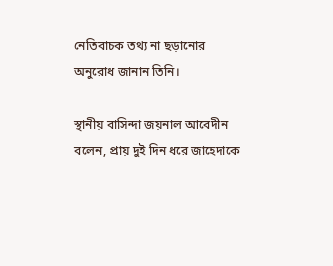নেতিবাচক তথ্য না ছড়ানোর অনুরোধ জানান তিনি।

স্থানীয় বাসিন্দা জয়নাল আবেদীন বলেন, প্রায় দুই দিন ধরে জাহেদাকে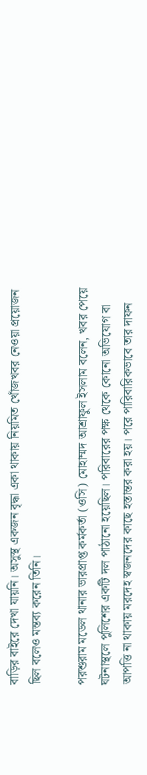বাড়ির বাইরে দেখা যায়নি। অসুস্থ একজন বৃদ্ধা একা থাকায় নিয়মিত খোঁজখবর নেওয়া প্রয়োজন ছিল বলেও মন্তব্য করেন তিনি।

পরশুরাম মডেল থানার ভারপ্রাপ্ত কর্মকর্তা (ওসি) মোহাম্মদ আশ্রাফুল ইসলাম বলেন, খবর পেয়ে ঘটনাস্থলে পুলিশের একটি দল পাঠানো হয়েছিল। পরিবারের পক্ষ থেকে কোনো অভিযোগ বা আপত্তি না থাকায় মরদেহ স্বজনদের কাছে হস্তান্তর করা হয়। পরে পারিবারিকভাবে তার দাফন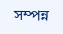সম্পন্ন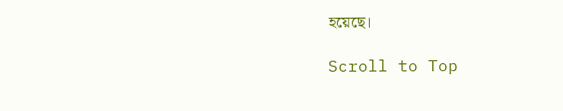হয়েছে।

Scroll to Top